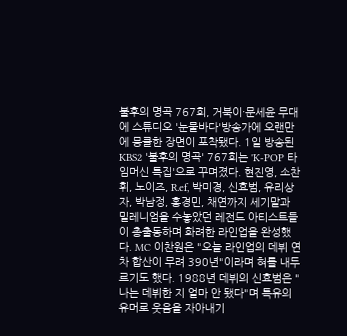불후의 명곡 767회, 거북이·문세윤 무대에 스튜디오 '눈물바다'방송가에 오랜만에 뭉클한 장면이 포착됐다. 1일 방송된 KBS2 '불후의 명곡' 767회는 'K-POP 타임머신 특집'으로 꾸며졌다. 현진영, 소찬휘, 노이즈, R.ef, 박미경, 신효범, 유리상자, 박남정, 홍경민, 채연까지 세기말과 밀레니엄을 수놓았던 레전드 아티스트들이 총출동하며 화려한 라인업을 완성했다. MC 이찬원은 "오늘 라인업의 데뷔 연차 합산이 무려 390년"이라며 혀를 내두르기도 했다. 1988년 데뷔의 신효범은 "나는 데뷔한 지 얼마 안 됐다"며 특유의 유머로 웃음을 자아내기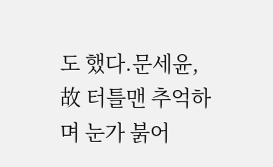도 했다.문세윤, 故 터틀맨 추억하며 눈가 붉어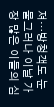져…방청객도 눈물그러나 이날 가장 많은 이들의 심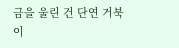금을 울린 건 단연 거북이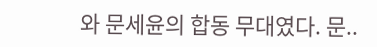와 문세윤의 합동 무대였다. 문..